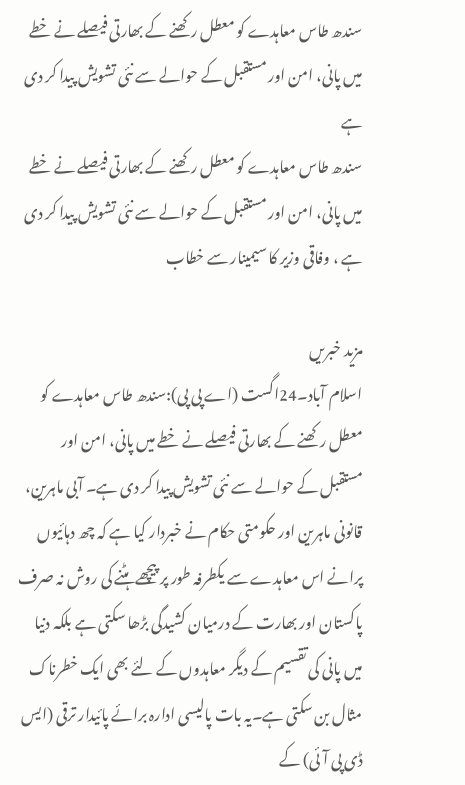سندھ طاس معاہدے کو معطل رکھنے کے بھارتی فیصلے نے خطے میں پانی، امن اور مستقبل کے حوالے سے نئی تشویش پیدا کر دی ہے
سندھ طاس معاہدے کو معطل رکھنے کے بھارتی فیصلے نے خطے میں پانی، امن اور مستقبل کے حوالے سے نئی تشویش پیدا کر دی ہے ، وفاقی وزیر کا سیمینار سے خطاب

مزید خبریں
اسلام آباد۔24اگست (اے پی پی):سندھ طاس معاہدے کو معطل رکھنے کے بھارتی فیصلے نے خطے میں پانی، امن اور مستقبل کے حوالے سے نئی تشویش پیدا کر دی ہے۔ آبی ماہرین، قانونی ماہرین اور حکومتی حکام نے خبردار کیا ہے کہ چھ دہائیوں پرانے اس معاہدے سے یکطرفہ طور پر پیچھے ہٹنے کی روش نہ صرف پاکستان اور بھارت کے درمیان کشیدگی بڑھا سکتی ہے بلکہ دنیا میں پانی کی تقسیم کے دیگر معاہدوں کے لئے بھی ایک خطرناک مثال بن سکتی ہے۔یہ بات پالیسی ادارہ برائے پائیدار ترقی (ایس ڈی پی آئی) کے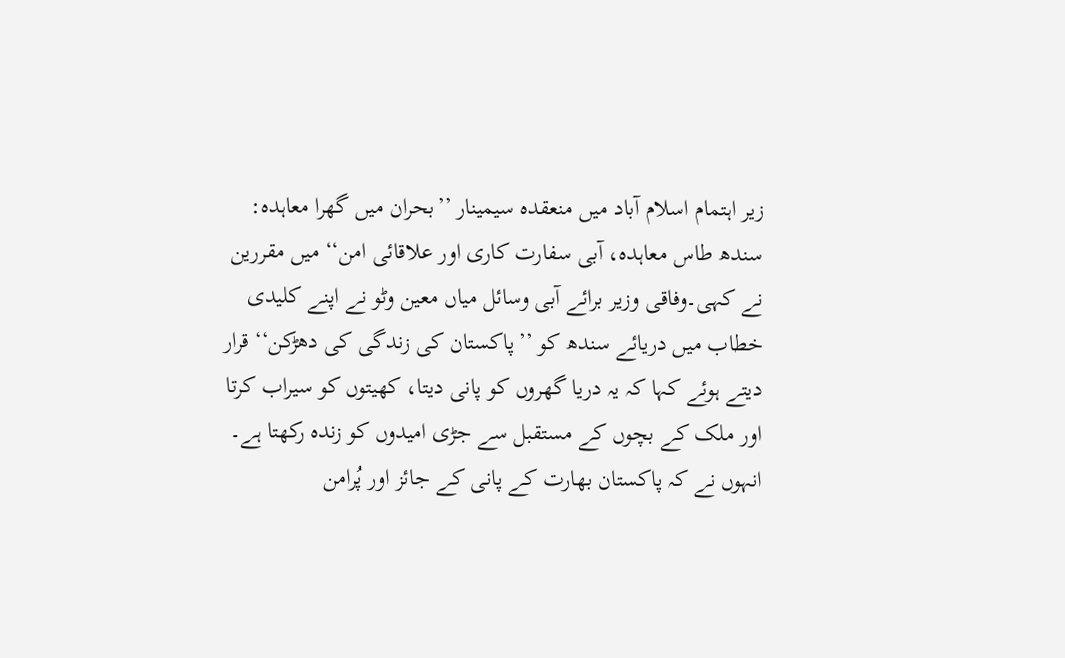زیر اہتمام اسلام آباد میں منعقدہ سیمینار ’’بحران میں گھرا معاہدہ: سندھ طاس معاہدہ، آبی سفارت کاری اور علاقائی امن‘‘ میں مقررین نے کہی۔وفاقی وزیر برائے آبی وسائل میاں معین وٹو نے اپنے کلیدی خطاب میں دریائے سندھ کو ’’پاکستان کی زندگی کی دھڑکن‘‘ قرار دیتے ہوئے کہا کہ یہ دریا گھروں کو پانی دیتا، کھیتوں کو سیراب کرتا اور ملک کے بچوں کے مستقبل سے جڑی امیدوں کو زندہ رکھتا ہے۔ انہوں نے کہ پاکستان بھارت کے پانی کے جائز اور پُرامن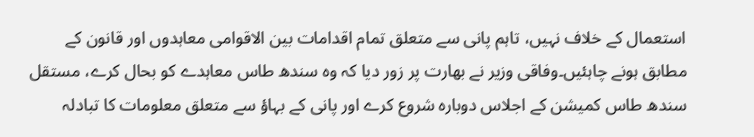استعمال کے خلاف نہیں، تاہم پانی سے متعلق تمام اقدامات بین الاقوامی معاہدوں اور قانون کے مطابق ہونے چاہئیں۔وفاقی وزیر نے بھارت پر زور دیا کہ وہ سندھ طاس معاہدے کو بحال کرے، مستقل سندھ طاس کمیشن کے اجلاس دوبارہ شروع کرے اور پانی کے بہاؤ سے متعلق معلومات کا تبادلہ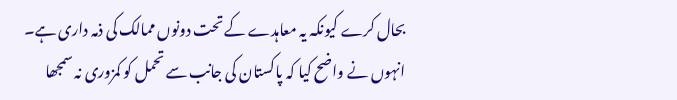بحال کرے کیونکہ یہ معاہدے کے تحت دونوں ممالک کی ذمہ داری ہے۔
انہوں نے واضح کیا کہ پاکستان کی جانب سے تحمل کو کمزوری نہ سمجھا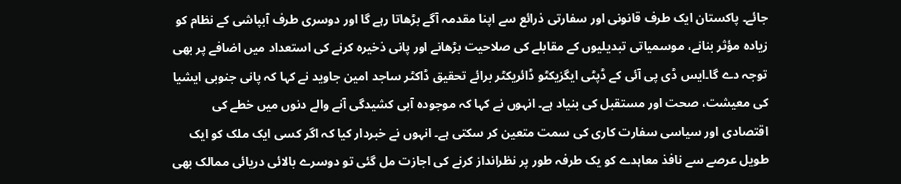جائے۔ پاکستان ایک طرف قانونی اور سفارتی ذرائع سے اپنا مقدمہ آگے بڑھاتا رہے گا اور دوسری طرف آبپاشی کے نظام کو زیادہ مؤثر بنانے، موسمیاتی تبدیلیوں کے مقابلے کی صلاحیت بڑھانے اور پانی ذخیرہ کرنے کی استعداد میں اضافے پر بھی توجہ دے گا۔ایس ڈی پی آئی کے ڈپٹی ایگزیکٹو ڈائریکٹر برائے تحقیق ڈاکٹر ساجد امین جاوید نے کہا کہ پانی جنوبی ایشیا کی معیشت، صحت اور مستقبل کی بنیاد ہے۔ انہوں نے کہا کہ موجودہ آبی کشیدگی آنے والے دنوں میں خطے کی اقتصادی اور سیاسی سفارت کاری کی سمت متعین کر سکتی ہے۔ انہوں نے خبردار کیا کہ اگر کسی ایک ملک کو ایک طویل عرصے سے نافذ معاہدے کو یک طرفہ طور پر نظرانداز کرنے کی اجازت مل گئی تو دوسرے بالائی دریائی ممالک بھی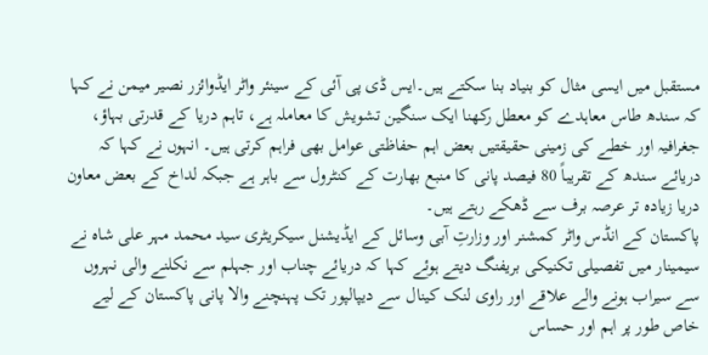مستقبل میں ایسی مثال کو بنیاد بنا سکتے ہیں۔ایس ڈی پی آئی کے سینئر واٹر ایڈوائزر نصیر میمن نے کہا کہ سندھ طاس معاہدے کو معطل رکھنا ایک سنگین تشویش کا معاملہ ہے، تاہم دریا کے قدرتی بہاؤ، جغرافیہ اور خطے کی زمینی حقیقتیں بعض اہم حفاظتی عوامل بھی فراہم کرتی ہیں۔ انہوں نے کہا کہ دریائے سندھ کے تقریباً 80 فیصد پانی کا منبع بھارت کے کنٹرول سے باہر ہے جبکہ لداخ کے بعض معاون دریا زیادہ تر عرصہ برف سے ڈھکے رہتے ہیں۔
پاکستان کے انڈس واٹر کمشنر اور وزارتِ آبی وسائل کے ایڈیشنل سیکریٹری سید محمد مہر علی شاہ نے سیمینار میں تفصیلی تکنیکی بریفنگ دیتے ہوئے کہا کہ دریائے چناب اور جہلم سے نکلنے والی نہروں سے سیراب ہونے والے علاقے اور راوی لنک کینال سے دیپالپور تک پہنچنے والا پانی پاکستان کے لیے خاص طور پر اہم اور حساس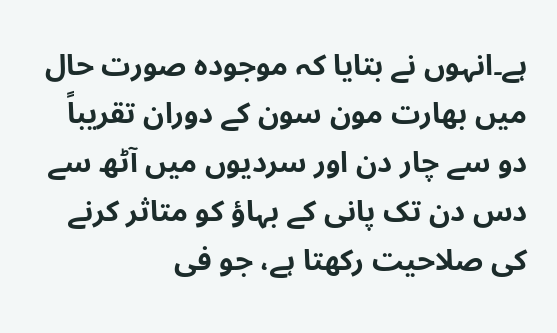ہے۔انہوں نے بتایا کہ موجودہ صورت حال میں بھارت مون سون کے دوران تقریباً دو سے چار دن اور سردیوں میں آٹھ سے دس دن تک پانی کے بہاؤ کو متاثر کرنے کی صلاحیت رکھتا ہے، جو فی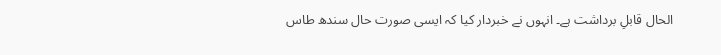الحال قابلِ برداشت ہے۔ انہوں نے خبردار کیا کہ ایسی صورت حال سندھ طاس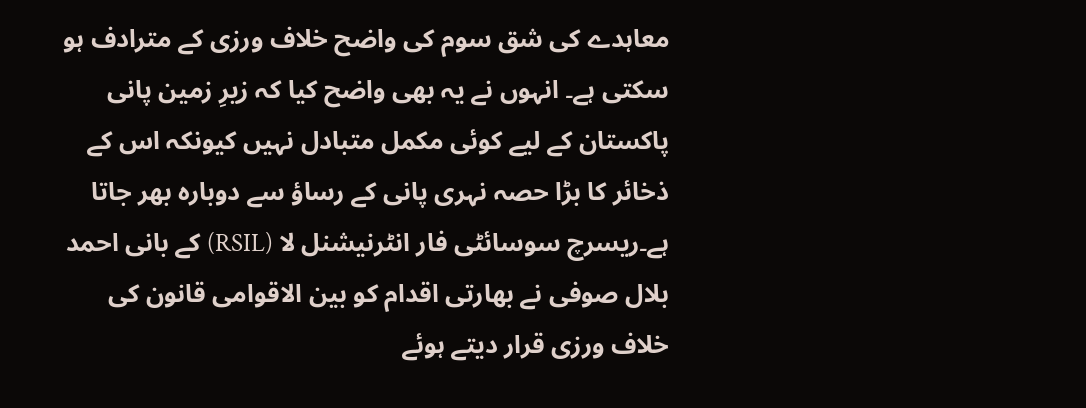معاہدے کی شق سوم کی واضح خلاف ورزی کے مترادف ہو سکتی ہے۔ انہوں نے یہ بھی واضح کیا کہ زیرِ زمین پانی پاکستان کے لیے کوئی مکمل متبادل نہیں کیونکہ اس کے ذخائر کا بڑا حصہ نہری پانی کے رساؤ سے دوبارہ بھر جاتا ہے۔ریسرچ سوسائٹی فار انٹرنیشنل لا (RSIL) کے بانی احمد بلال صوفی نے بھارتی اقدام کو بین الاقوامی قانون کی خلاف ورزی قرار دیتے ہوئے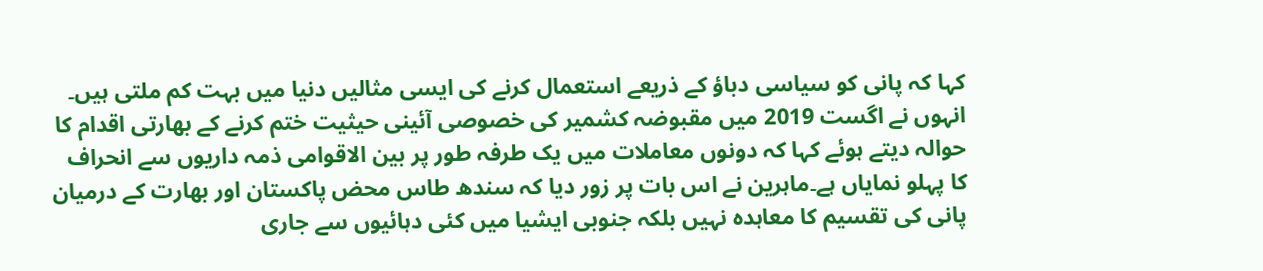کہا کہ پانی کو سیاسی دباؤ کے ذریعے استعمال کرنے کی ایسی مثالیں دنیا میں بہت کم ملتی ہیں۔
انہوں نے اگست 2019 میں مقبوضہ کشمیر کی خصوصی آئینی حیثیت ختم کرنے کے بھارتی اقدام کا حوالہ دیتے ہوئے کہا کہ دونوں معاملات میں یک طرفہ طور پر بین الاقوامی ذمہ داریوں سے انحراف کا پہلو نمایاں ہے۔ماہرین نے اس بات پر زور دیا کہ سندھ طاس محض پاکستان اور بھارت کے درمیان پانی کی تقسیم کا معاہدہ نہیں بلکہ جنوبی ایشیا میں کئی دہائیوں سے جاری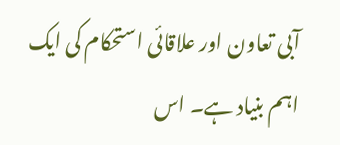آبی تعاون اور علاقائی استحکام کی ایک اہم بنیاد ہے۔ اس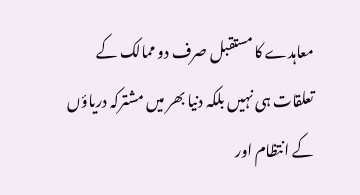معاہدے کا مستقبل صرف دو ممالک کے تعلقات ہی نہیں بلکہ دنیا بھر میں مشترکہ دریاؤں کے انتظام اور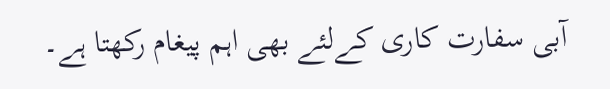آبی سفارت کاری کےلئے بھی اہم پیغام رکھتا ہے۔